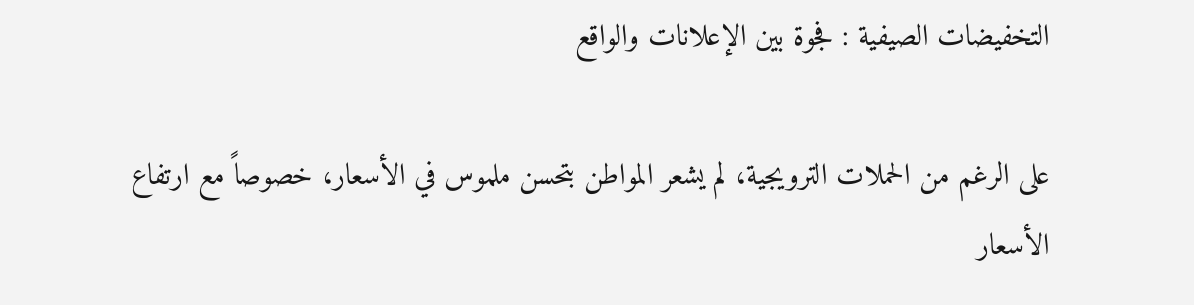التخفيضات الصيفية : فجوة بين الإعلانات والواقع

على الرغم من الحملات الترويجية، لم يشعر المواطن بتحسن ملموس في الأسعار، خصوصاً مع ارتفاع الأسعار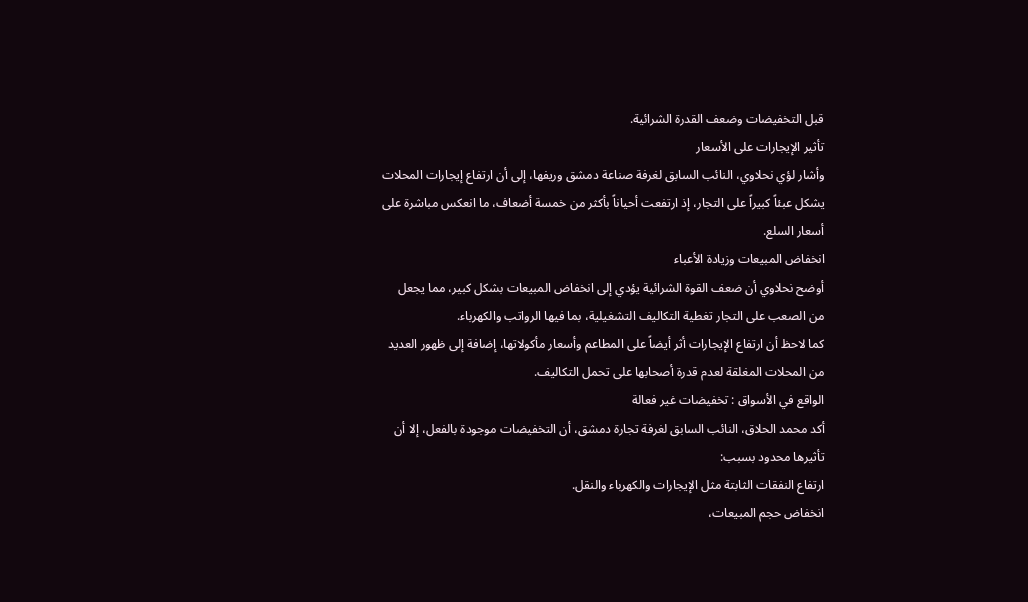قبل التخفيضات وضعف القدرة الشرائية.
تأثير الإيجارات على الأسعار
وأشار لؤي نحلاوي، النائب السابق لغرفة صناعة دمشق وريفها، إلى أن ارتفاع إيجارات المحلات يشكل عبئاً كبيراً على التجار، إذ ارتفعت أحياناً بأكثر من خمسة أضعاف، ما انعكس مباشرة على أسعار السلع.
انخفاض المبيعات وزيادة الأعباء
أوضح نحلاوي أن ضعف القوة الشرائية يؤدي إلى انخفاض المبيعات بشكل كبير، مما يجعل من الصعب على التجار تغطية التكاليف التشغيلية، بما فيها الرواتب والكهرباء.
كما لاحظ أن ارتفاع الإيجارات أثر أيضاً على المطاعم وأسعار مأكولاتها، إضافة إلى ظهور العديد من المحلات المغلقة لعدم قدرة أصحابها على تحمل التكاليف.
الواقع في الأسواق : تخفيضات غير فعالة
أكد محمد الحلاق، النائب السابق لغرفة تجارة دمشق، أن التخفيضات موجودة بالفعل، إلا أن تأثيرها محدود بسبب:
ارتفاع النفقات الثابتة مثل الإيجارات والكهرباء والنقل.
انخفاض حجم المبيعات،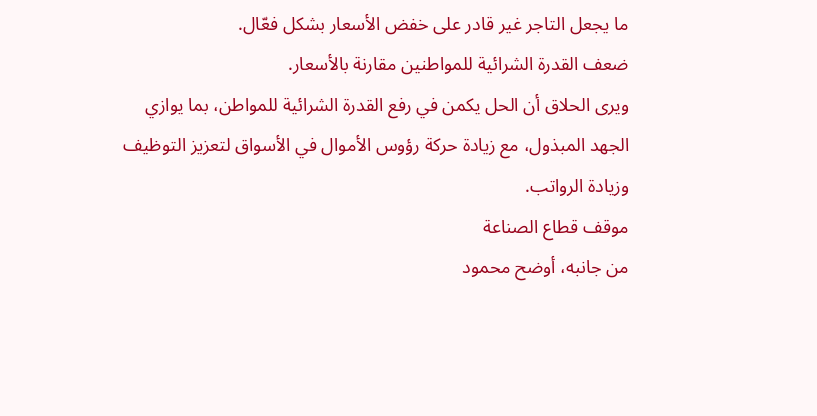ما يجعل التاجر غير قادر على خفض الأسعار بشكل فعّال.
ضعف القدرة الشرائية للمواطنين مقارنة بالأسعار.
ويرى الحلاق أن الحل يكمن في رفع القدرة الشرائية للمواطن، بما يوازي الجهد المبذول، مع زيادة حركة رؤوس الأموال في الأسواق لتعزيز التوظيف وزيادة الرواتب.
موقف قطاع الصناعة
من جانبه، أوضح محمود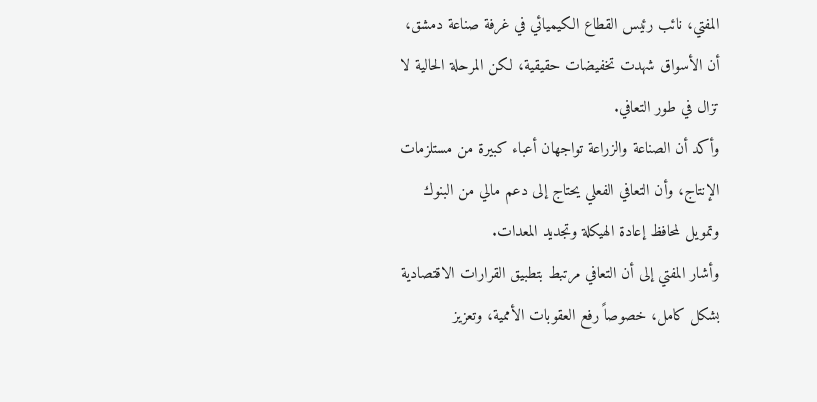المفتي، نائب رئيس القطاع الكيميائي في غرفة صناعة دمشق، أن الأسواق شهدت تخفيضات حقيقية، لكن المرحلة الحالية لا تزال في طور التعافي.
وأكد أن الصناعة والزراعة تواجهان أعباء كبيرة من مستلزمات الإنتاج، وأن التعافي الفعلي يحتاج إلى دعم مالي من البنوك وتمويل لمحافظ إعادة الهيكلة وتجديد المعدات.
وأشار المفتي إلى أن التعافي مرتبط بتطبيق القرارات الاقتصادية بشكل كامل، خصوصاً رفع العقوبات الأممية، وتعزيز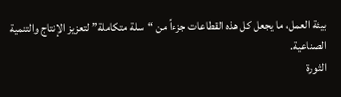بيئة العمل، ما يجعل كل هذه القطاعات جزءاً من “سلة متكاملة” لتعزيز الإنتاج والتنمية الصناعية.
الثورة